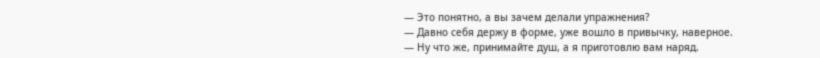— Это понятно, а вы зачем делали упражнения?
— Давно себя держу в форме, уже вошло в привычку, наверное.
— Ну что же, принимайте душ, а я приготовлю вам наряд.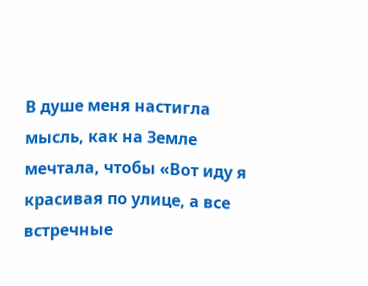В душе меня настигла мысль, как на Земле мечтала, чтобы «Вот иду я красивая по улице, а все встречные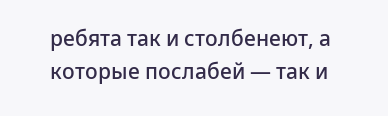ребята так и столбенеют, а которые послабей — так и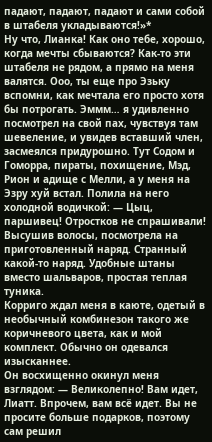падают, падают, падают и сами собой в штабеля укладываются!»*
Ну что, Лианка! Как оно тебе, хорошо, когда мечты сбываются? Как-то эти штабеля не рядом, а прямо на меня валятся. Ооо, ты еще про Эзьку вспомни, как мечтала его просто хотя бы потрогать. Эммм… я удивленно посмотрел на свой пах, чувствуя там шевеление, и увидев вставший член, засмеялся придурошно. Тут Содом и Гоморра, пираты, похищение, Мэд, Рион и адище с Мелли, а у меня на Эзру хуй встал. Полила на него холодной водичкой: — Цыц, паршивец! Отростков не спрашивали!
Высушив волосы, посмотрела на приготовленный наряд. Странный какой-то наряд. Удобные штаны вместо шальваров, простая теплая туника.
Корриго ждал меня в каюте, одетый в необычный комбинезон такого же коричневого цвета, как и мой комплект. Обычно он одевался изысканнее.
Он восхищенно окинул меня взглядом: — Великолепно! Вам идет, Лиатт. Впрочем, вам всё идет. Вы не просите больше подарков, поэтому сам решил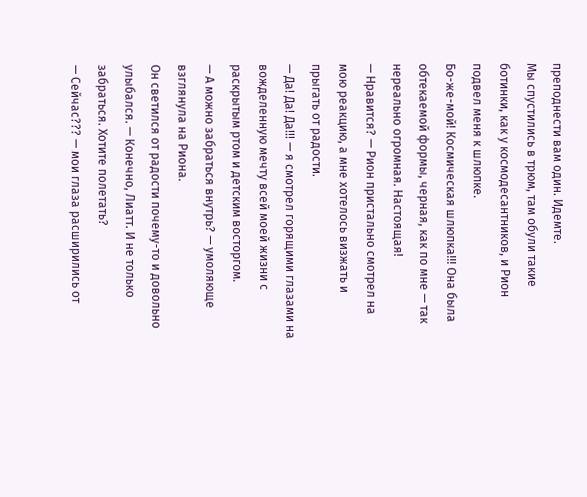преподнести вам один. Идемте.
Мы спустились в трюм, там обули такие ботинки, как у космодесантников, и Рион подвел меня к шлюпке.
Бо-же-мой! Космическая шлюпка!!! Она была обтекаемой формы, черная, как по мне — так нереально огромная. Настоящая!
— Нравится? — Рион пристально смотрел на мою реакцию, а мне хотелось визжать и прыгать от радости.
— Да! Да! Да!!! — я смотрел горящими глазами на вожделенную мечту всей моей жизни с раскрытым ртом и детским восторгом.
— А можно забраться внутрь? — умоляюще взглянула на Риона.
Он светился от радости почему-то и довольно улыбался. — Конечно, Лиатт. И не только забраться. Хотите полетать?
— Сейчас??? — мои глаза расширились от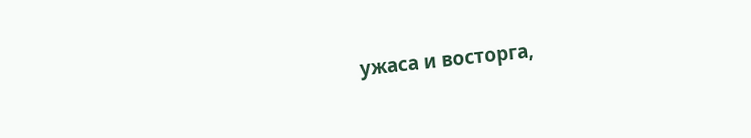ужаса и восторга,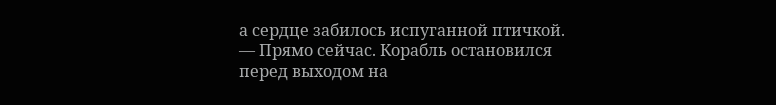а сердце забилось испуганной птичкой.
— Прямо сейчас. Корабль остановился перед выходом на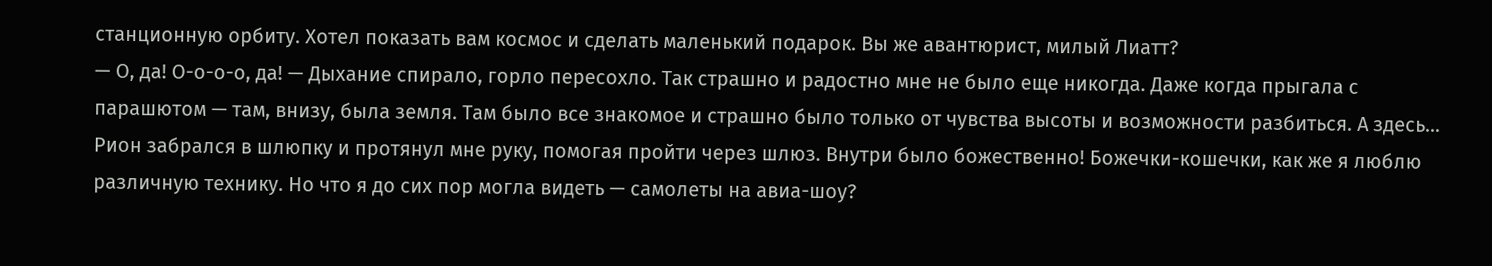станционную орбиту. Хотел показать вам космос и сделать маленький подарок. Вы же авантюрист, милый Лиатт?
— О, да! О-о-о-о, да! — Дыхание спирало, горло пересохло. Так страшно и радостно мне не было еще никогда. Даже когда прыгала с парашютом — там, внизу, была земля. Там было все знакомое и страшно было только от чувства высоты и возможности разбиться. А здесь…
Рион забрался в шлюпку и протянул мне руку, помогая пройти через шлюз. Внутри было божественно! Божечки-кошечки, как же я люблю различную технику. Но что я до сих пор могла видеть — самолеты на авиа-шоу?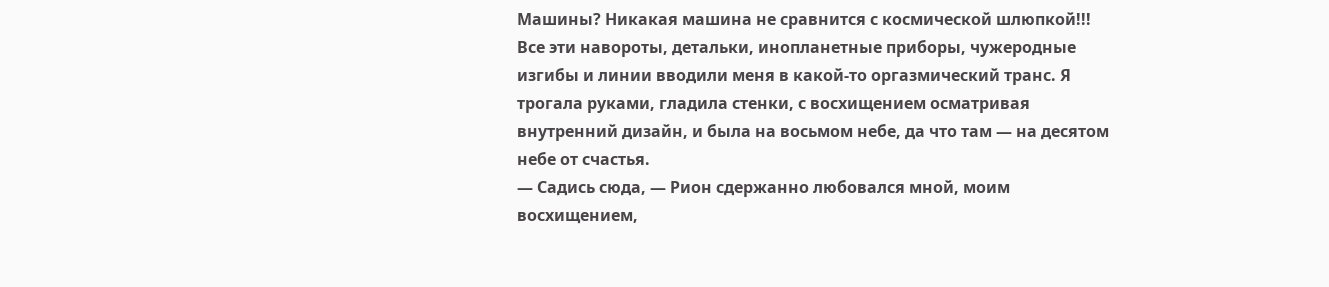Машины? Никакая машина не сравнится с космической шлюпкой!!!
Все эти навороты, детальки, инопланетные приборы, чужеродные изгибы и линии вводили меня в какой-то оргазмический транс. Я трогала руками, гладила стенки, с восхищением осматривая внутренний дизайн, и была на восьмом небе, да что там — на десятом небе от счастья.
— Садись сюда, — Рион сдержанно любовался мной, моим восхищением,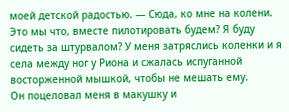моей детской радостью. — Сюда, ко мне на колени.
Это мы что, вместе пилотировать будем? Я буду сидеть за штурвалом? У меня затряслись коленки и я села между ног у Риона и сжалась испуганной восторженной мышкой, чтобы не мешать ему.
Он поцеловал меня в макушку и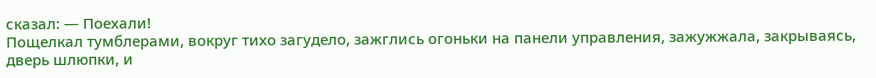сказал: — Поехали!
Пощелкал тумблерами, вокруг тихо загудело, зажглись огоньки на панели управления, зажужжала, закрываясь, дверь шлюпки, и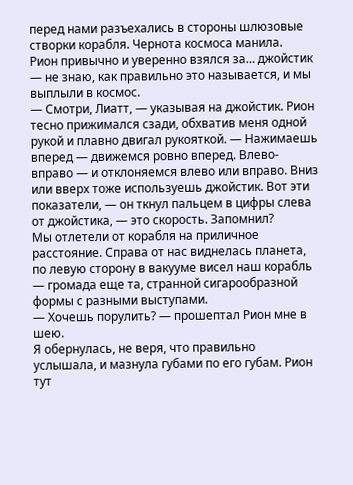перед нами разъехались в стороны шлюзовые створки корабля. Чернота космоса манила.
Рион привычно и уверенно взялся за… джойстик — не знаю, как правильно это называется, и мы выплыли в космос.
— Смотри, Лиатт, — указывая на джойстик. Рион тесно прижимался сзади, обхватив меня одной рукой и плавно двигал рукояткой. — Нажимаешь вперед — движемся ровно вперед. Влево-вправо — и отклоняемся влево или вправо. Вниз или вверх тоже используешь джойстик. Вот эти показатели, — он ткнул пальцем в цифры слева от джойстика, — это скорость. Запомнил?
Мы отлетели от корабля на приличное расстояние. Справа от нас виднелась планета, по левую сторону в вакууме висел наш корабль — громада еще та, странной сигарообразной формы с разными выступами.
— Хочешь порулить? — прошептал Рион мне в шею.
Я обернулась, не веря, что правильно услышала, и мазнула губами по его губам. Рион тут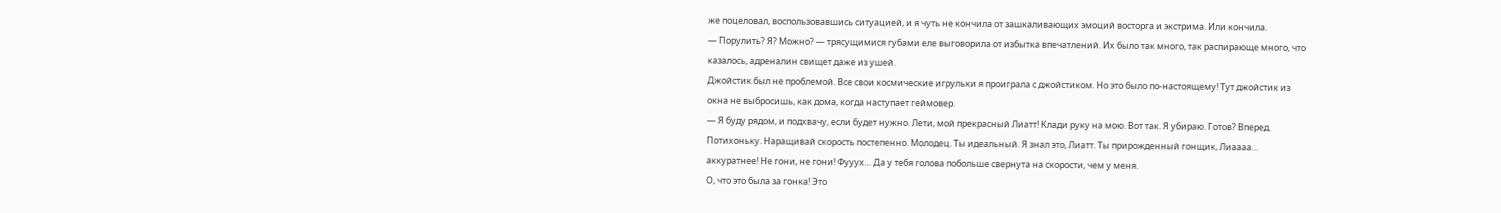же поцеловал, воспользовавшись ситуацией, и я чуть не кончила от зашкаливающих эмоций восторга и экстрима. Или кончила.
— Порулить? Я? Можно? — трясущимися губами еле выговорила от избытка впечатлений. Их было так много, так распирающе много, что казалось, адреналин свищет даже из ушей.
Джойстик был не проблемой. Все свои космические игрульки я проиграла с джойстиком. Но это было по-настоящему! Тут джойстик из окна не выбросишь, как дома, когда наступает геймовер.
— Я буду рядом, и подхвачу, если будет нужно. Лети, мой прекрасный Лиатт! Клади руку на мою. Вот так. Я убираю. Готов? Вперед. Потихоньку. Наращивай скорость постепенно. Молодец. Ты идеальный. Я знал это, Лиатт. Ты прирожденный гонщик, Лиаааа… аккуратнее! Не гони, не гони! Фууух… Да у тебя голова побольше свернута на скорости, чем у меня.
О, что это была за гонка! Это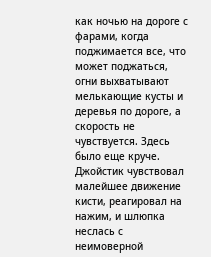как ночью на дороге с фарами, когда поджимается все, что может поджаться, огни выхватывают мелькающие кусты и деревья по дороге, а скорость не чувствуется. Здесь было еще круче. Джойстик чувствовал малейшее движение кисти, реагировал на нажим, и шлюпка неслась с неимоверной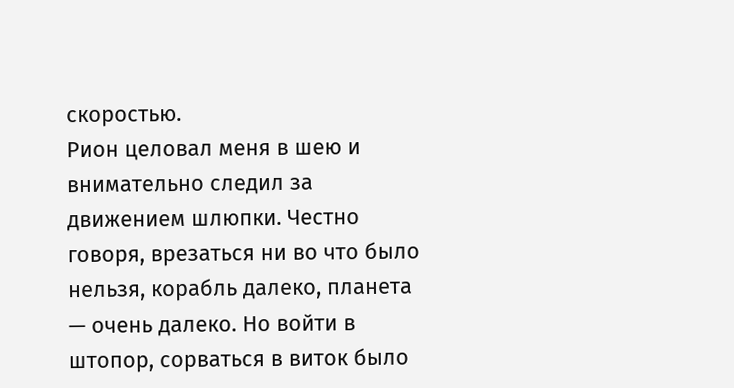скоростью.
Рион целовал меня в шею и внимательно следил за движением шлюпки. Честно говоря, врезаться ни во что было нельзя, корабль далеко, планета — очень далеко. Но войти в штопор, сорваться в виток было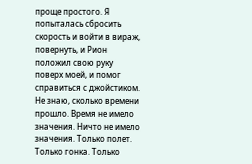проще простого. Я попыталась сбросить скорость и войти в вираж, повернуть, и Рион положил свою руку поверх моей, и помог справиться с джойстиком.
Не знаю, сколько времени прошло. Время не имело значения. Ничто не имело значения. Только полет. Только гонка. Только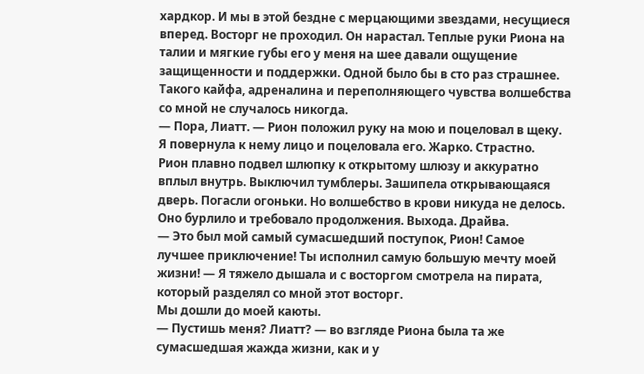хардкор. И мы в этой бездне с мерцающими звездами, несущиеся вперед. Восторг не проходил. Он нарастал. Теплые руки Риона на талии и мягкие губы его у меня на шее давали ощущение защищенности и поддержки. Одной было бы в сто раз страшнее. Такого кайфа, адреналина и переполняющего чувства волшебства со мной не случалось никогда.
— Пора, Лиатт. — Рион положил руку на мою и поцеловал в щеку. Я повернула к нему лицо и поцеловала его. Жарко. Страстно.
Рион плавно подвел шлюпку к открытому шлюзу и аккуратно вплыл внутрь. Выключил тумблеры. Зашипела открывающаяся дверь. Погасли огоньки. Но волшебство в крови никуда не делось. Оно бурлило и требовало продолжения. Выхода. Драйва.
— Это был мой самый сумасшедший поступок, Рион! Самое лучшее приключение! Ты исполнил самую большую мечту моей жизни! — Я тяжело дышала и с восторгом смотрела на пирата, который разделял со мной этот восторг.
Мы дошли до моей каюты.
— Пустишь меня? Лиатт? — во взгляде Риона была та же сумасшедшая жажда жизни, как и у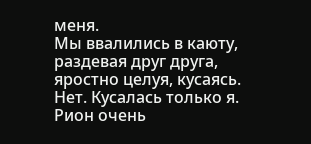меня.
Мы ввалились в каюту, раздевая друг друга, яростно целуя, кусаясь. Нет. Кусалась только я. Рион очень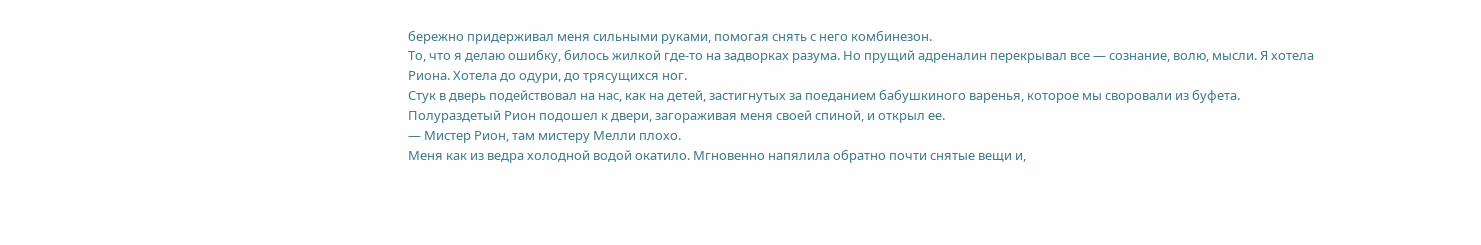бережно придерживал меня сильными руками, помогая снять с него комбинезон.
То, что я делаю ошибку, билось жилкой где-то на задворках разума. Но прущий адреналин перекрывал все — сознание, волю, мысли. Я хотела Риона. Хотела до одури, до трясущихся ног.
Стук в дверь подействовал на нас, как на детей, застигнутых за поеданием бабушкиного варенья, которое мы своровали из буфета.
Полураздетый Рион подошел к двери, загораживая меня своей спиной, и открыл ее.
— Мистер Рион, там мистеру Мелли плохо.
Меня как из ведра холодной водой окатило. Мгновенно напялила обратно почти снятые вещи и,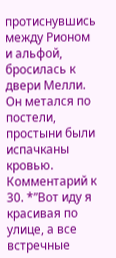протиснувшись между Рионом и альфой, бросилась к двери Мелли.
Он метался по постели, простыни были испачканы кровью.
Комментарий к 30. *”Вот иду я красивая по улице, а все встречные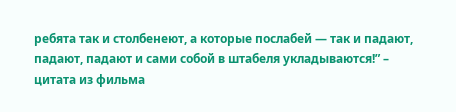ребята так и столбенеют, а которые послабей — так и падают, падают, падают и сами собой в штабеля укладываются!” – цитата из фильма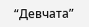“Девчата”